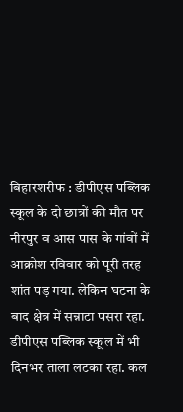बिहारशरीफ : डीपीएस पब्लिक स्कूल के दो छात्रों की मौत पर नीरपुर व आस पास के गांवों में आक्रोश रविवार को पूरी तरह शांत पड़ गया. लेकिन घटना के बाद क्षेत्र में सन्नाटा पसरा रहा. डीपीएस पब्लिक स्कूल में भी दिनभर ताला लटका रहा. कल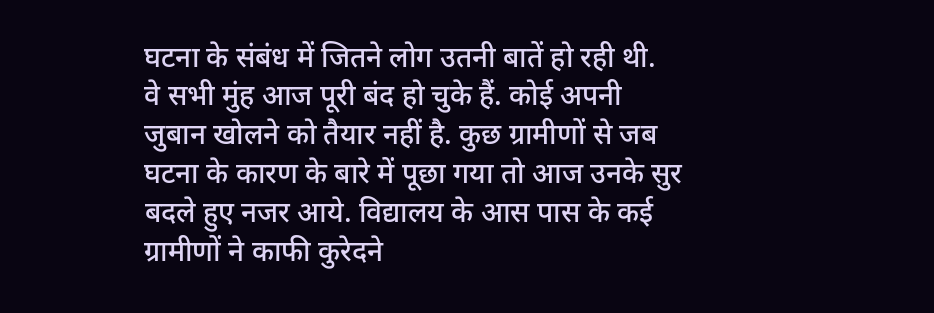घटना के संबंध में जितने लोग उतनी बातें हो रही थी.
वे सभी मुंह आज पूरी बंद हो चुके हैं. कोई अपनी जुबान खोलने को तैयार नहीं है. कुछ ग्रामीणों से जब घटना के कारण के बारे में पूछा गया तो आज उनके सुर बदले हुए नजर आये. विद्यालय के आस पास के कई ग्रामीणों ने काफी कुरेदने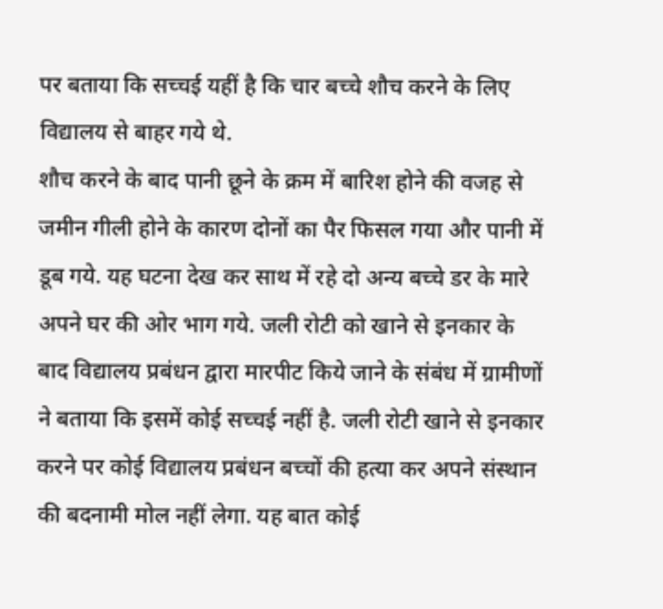पर बताया कि सच्चई यहीं है कि चार बच्चे शौच करने के लिए विद्यालय से बाहर गये थे.
शौच करने के बाद पानी छूने के क्रम में बारिश होने की वजह से जमीन गीली होने के कारण दोनों का पैर फिसल गया और पानी में डूब गये. यह घटना देख कर साथ में रहे दो अन्य बच्चे डर के मारे अपने घर की ओर भाग गये. जली रोटी को खाने से इनकार के बाद विद्यालय प्रबंधन द्वारा मारपीट किये जाने के संबंध में ग्रामीणों ने बताया कि इसमें कोई सच्चई नहीं है. जली रोटी खाने से इनकार करने पर कोई विद्यालय प्रबंधन बच्चों की हत्या कर अपने संस्थान की बदनामी मोल नहीं लेगा. यह बात कोई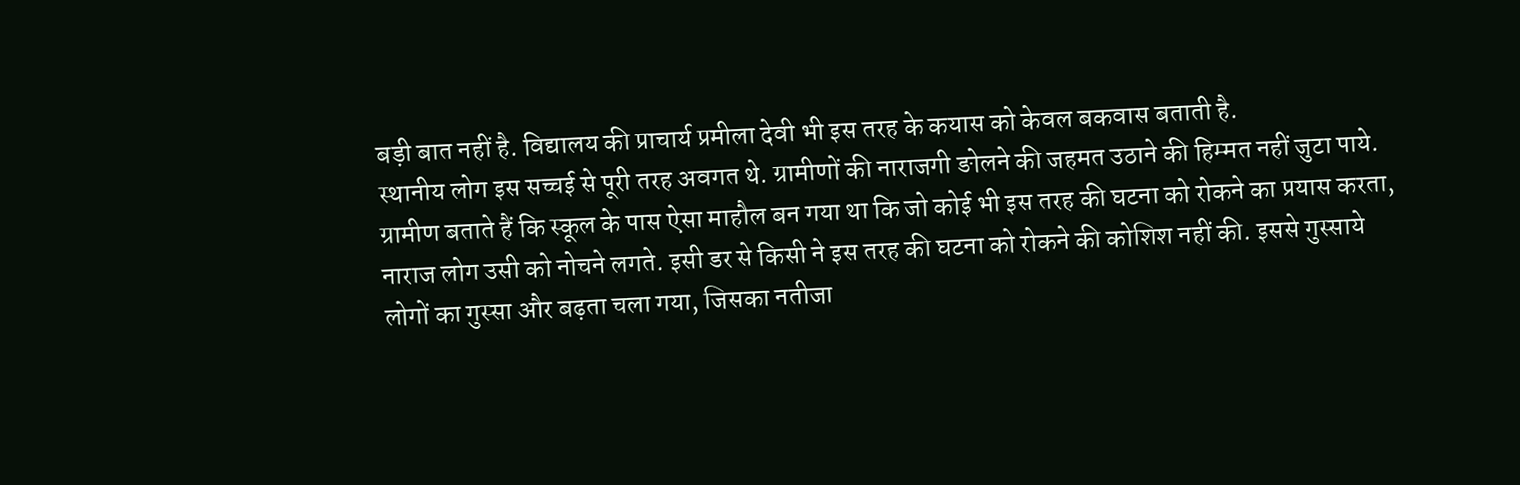बड़ी बात नहीं है. विद्यालय की प्राचार्य प्रमीला देवी भी इस तरह के कयास को केवल बकवास बताती है.
स्थानीय लोग इस सच्चई से पूरी तरह अवगत थे. ग्रामीणों की नाराजगी ङोलने की जहमत उठाने की हिम्मत नहीं जुटा पाये. ग्रामीण बताते हैं कि स्कूल के पास ऐसा माहौल बन गया था कि जो कोई भी इस तरह की घटना को रोकने का प्रयास करता, नाराज लोग उसी को नोचने लगते. इसी डर से किसी ने इस तरह की घटना को रोकने की कोशिश नहीं की. इससे गुस्साये लोगों का गुस्सा और बढ़ता चला गया, जिसका नतीजा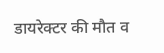डायरेक्टर की मौत व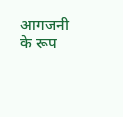आगजनी के रूप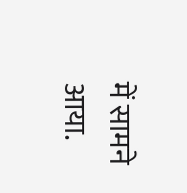में सामने आया.